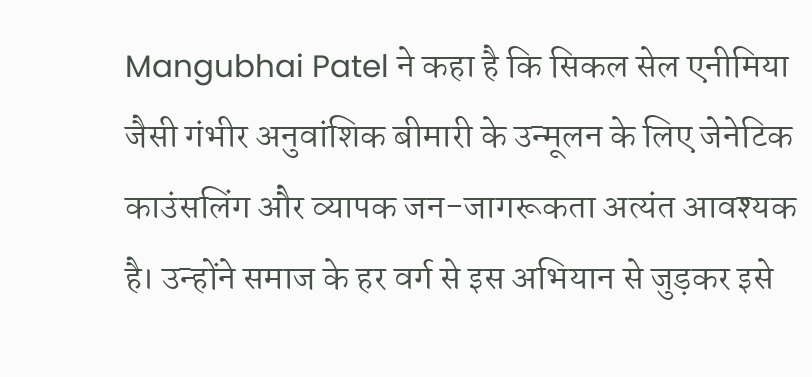Mangubhai Patel ने कहा है कि सिकल सेल एनीमिया जैसी गंभीर अनुवांशिक बीमारी के उन्मूलन के लिए जेनेटिक काउंसलिंग और व्यापक जन-जागरूकता अत्यंत आवश्यक है। उन्होंने समाज के हर वर्ग से इस अभियान से जुड़कर इसे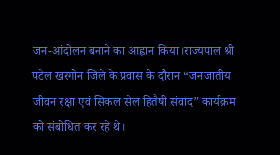जन-आंदोलन बनाने का आह्वान किया।राज्यपाल श्री पटेल खरगोन जिले के प्रवास के दौरान “जनजातीय जीवन रक्षा एवं सिकल सेल हितैषी संवाद” कार्यक्रम को संबोधित कर रहे थे।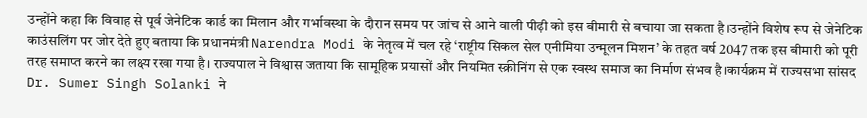उन्होंने कहा कि विवाह से पूर्व जेनेटिक कार्ड का मिलान और गर्भावस्था के दौरान समय पर जांच से आने वाली पीढ़ी को इस बीमारी से बचाया जा सकता है।उन्होंने विशेष रूप से जेनेटिक काउंसलिंग पर जोर देते हुए बताया कि प्रधानमंत्री Narendra Modi के नेतृत्व में चल रहे ‘राष्ट्रीय सिकल सेल एनीमिया उन्मूलन मिशन’ के तहत वर्ष 2047 तक इस बीमारी को पूरी तरह समाप्त करने का लक्ष्य रखा गया है। राज्यपाल ने विश्वास जताया कि सामूहिक प्रयासों और नियमित स्क्रीनिंग से एक स्वस्थ समाज का निर्माण संभव है।कार्यक्रम में राज्यसभा सांसद Dr. Sumer Singh Solanki ने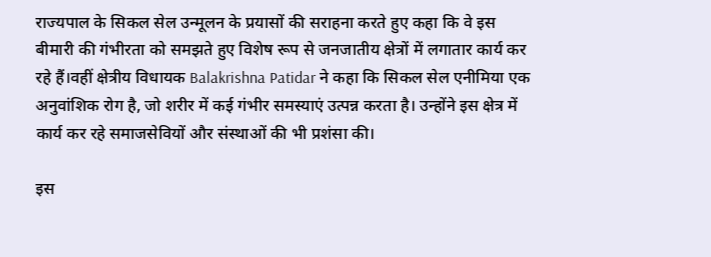राज्यपाल के सिकल सेल उन्मूलन के प्रयासों की सराहना करते हुए कहा कि वे इस बीमारी की गंभीरता को समझते हुए विशेष रूप से जनजातीय क्षेत्रों में लगातार कार्य कर रहे हैं।वहीं क्षेत्रीय विधायक Balakrishna Patidar ने कहा कि सिकल सेल एनीमिया एक अनुवांशिक रोग है, जो शरीर में कई गंभीर समस्याएं उत्पन्न करता है। उन्होंने इस क्षेत्र में कार्य कर रहे समाजसेवियों और संस्थाओं की भी प्रशंसा की।

इस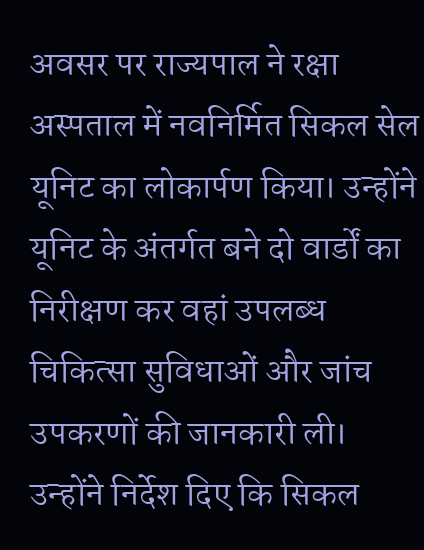अवसर पर राज्यपाल ने रक्षा अस्पताल में नवनिर्मित सिकल सेल यूनिट का लोकार्पण किया। उन्होंने यूनिट के अंतर्गत बने दो वार्डों का निरीक्षण कर वहां उपलब्ध चिकित्सा सुविधाओं और जांच उपकरणों की जानकारी ली। उन्होंने निर्देश दिए कि सिकल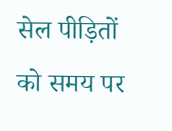सेल पीड़ितों को समय पर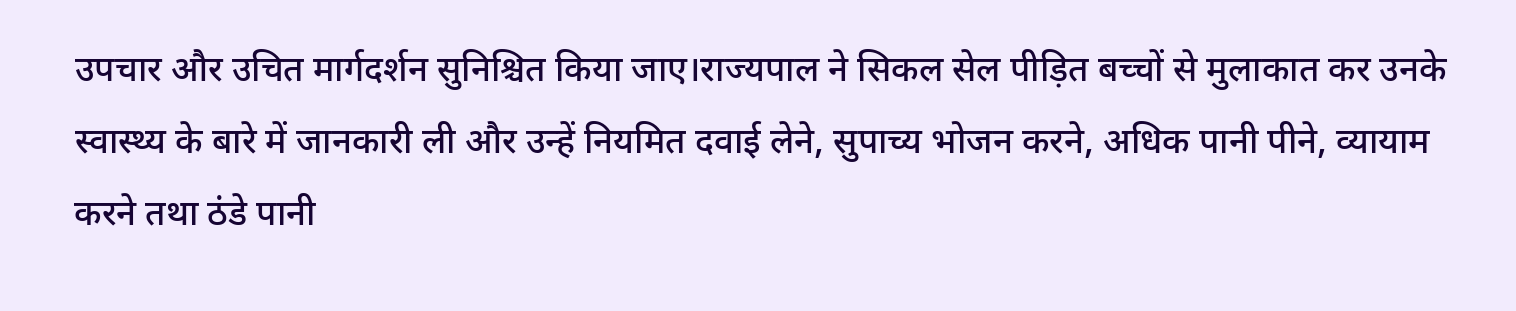उपचार और उचित मार्गदर्शन सुनिश्चित किया जाए।राज्यपाल ने सिकल सेल पीड़ित बच्चों से मुलाकात कर उनके स्वास्थ्य के बारे में जानकारी ली और उन्हें नियमित दवाई लेने, सुपाच्य भोजन करने, अधिक पानी पीने, व्यायाम करने तथा ठंडे पानी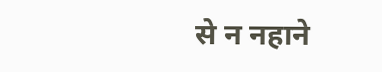से न नहाने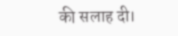की सलाह दी।